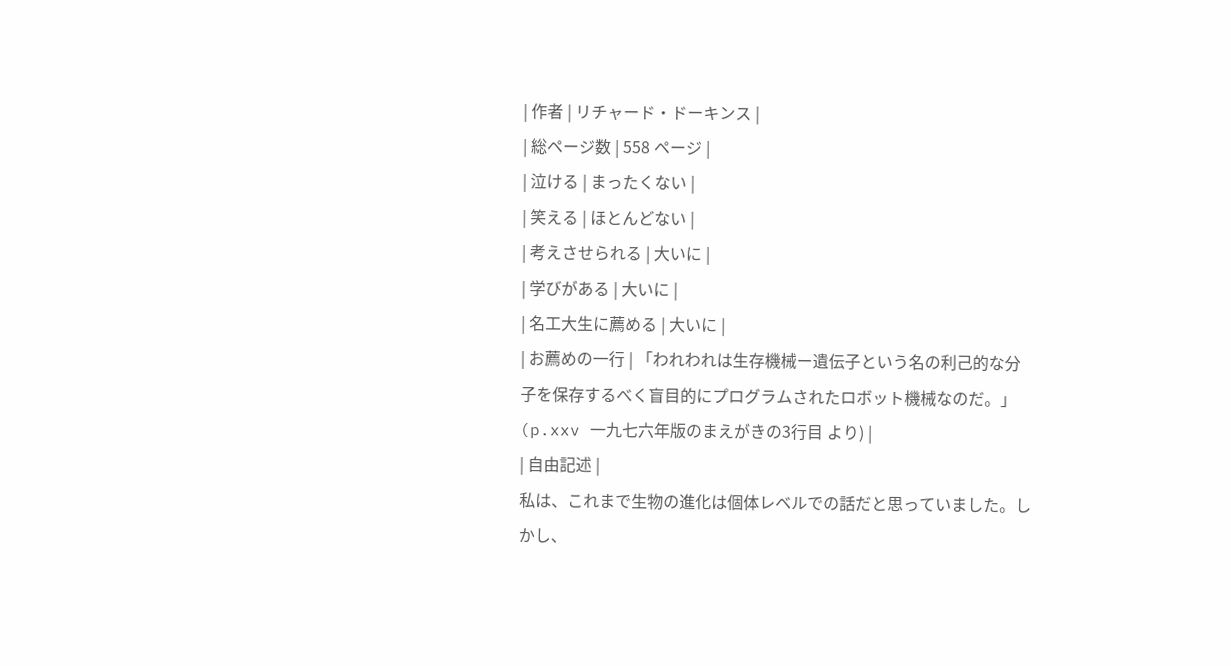| 作者 | リチャード・ドーキンス |
| 総ページ数 | 558 ページ |
| 泣ける | まったくない |
| 笑える | ほとんどない |
| 考えさせられる | 大いに |
| 学びがある | 大いに |
| 名工大生に薦める | 大いに |
| お薦めの一行 | 「われわれは生存機械ー遺伝子という名の利己的な分子を保存するべく盲目的にプログラムされたロボット機械なのだ。」(p.xxv 一九七六年版のまえがきの3行目 より) |
| 自由記述 |
私は、これまで生物の進化は個体レベルでの話だと思っていました。しかし、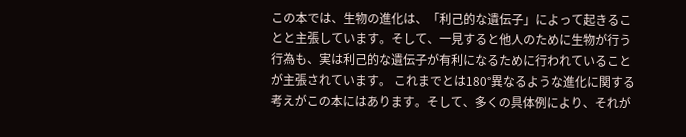この本では、生物の進化は、「利己的な遺伝子」によって起きることと主張しています。そして、一見すると他人のために生物が行う行為も、実は利己的な遺伝子が有利になるために行われていることが主張されています。 これまでとは180°異なるような進化に関する考えがこの本にはあります。そして、多くの具体例により、それが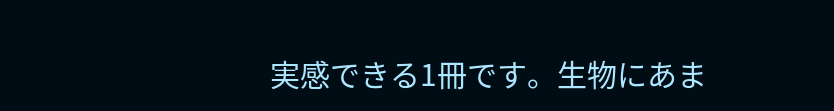実感できる1冊です。生物にあま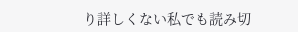り詳しくない私でも読み切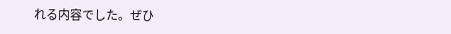れる内容でした。ぜひ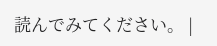読んでみてください。 |